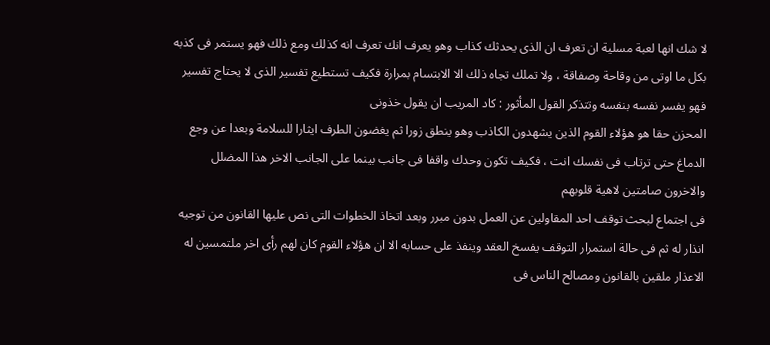لا شك انها لعبة مسلية ان تعرف ان الذى يحدثك كذاب وهو يعرف انك تعرف انه كذلك ومع ذلك فهو يستمر فى كذبه بكل ما اوتى من وقاحة وصفاقة ، ولا تملك تجاه ذلك الا الابتسام بمرارة فكيف تستطيع تفسير الذى لا يحتاج تفسير فهو يفسر نفسه بنفسه وتتذكر القول المأثور : كاد المريب ان يقول خذونى
المحزن حقا هو هؤلاء القوم الذين يشهدون الكاذب وهو ينطق زورا ثم يغضون الطرف ايثارا للسلامة وبعدا عن وجع الدماغ حتى ترتاب فى نفسك انت ، فكيف تكون وحدك واقفا فى جانب بينما على الجانب الاخر هذا المضلل والاخرون صامتين لاهية قلوبهم
فى اجتماع لبحث توقف احد المقاولين عن العمل بدون مبرر وبعد اتخاذ الخطوات التى نص عليها القانون من توجيه انذار له ثم فى حالة استمرار التوقف يفسخ العقد وينفذ على حسابه الا ان هؤلاء القوم كان لهم رأى اخر ملتمسين له الاعذار ملقين بالقانون ومصالح الناس فى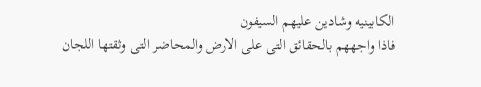الكابينيه وشادين عليهم السيفون
فاذا واجههم بالحقائق التى على الارض والمحاضر التى وثقتها اللجان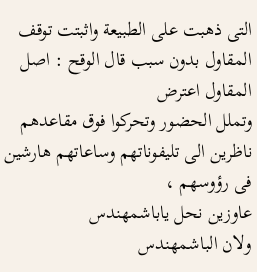التى ذهبت على الطبيعة واثبتت توقف المقاول بدون سبب قال الوقح : اصل المقاول اعترض
وتملل الحضور وتحركوا فوق مقاعدهم ناظرين الى تليفوناتهم وساعاتهم هارشين فى رؤوسهم ،
عاوزين نحل ياباشمهندس
ولان الباشمهندس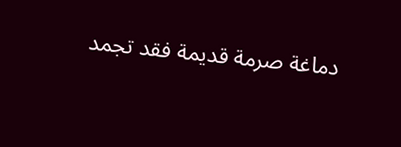دماغة صرمة قديمة فقد تجمد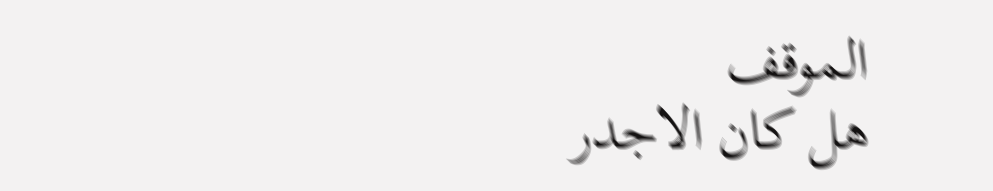الموقف
هل كان الاجدر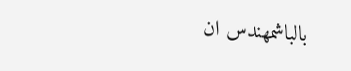بالباشمهندس ان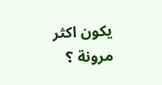يكون اكثر مرونة ؟